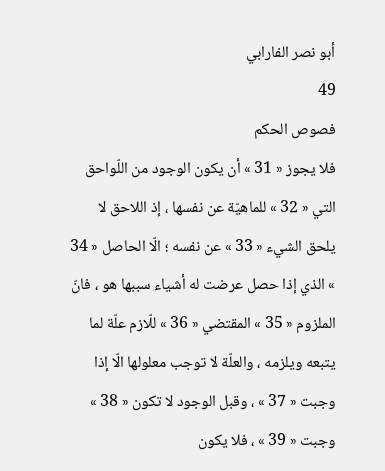أبو نصر الفارابي
49
فصوص الحكم
فلا يجوز « 31 » أن يكون الوجود من اللّواحق التي « 32 » للماهيّة عن نفسها ، إذ اللاحق لا يلحق الشيء « 33 » عن نفسه ؛ الّا الحاصل « 34 » الذي إذا حصل عرضت له أشياء سببها هو ، فانّ الملزوم « 35 » المقتضي « 36 » للّازم علّة لما يتبعه ويلزمه ، والعلّة لا توجب معلولها الّا إذا وجبت « 37 » ، وقبل الوجود لا تكون « 38 » وجبت « 39 » ، فلا يكون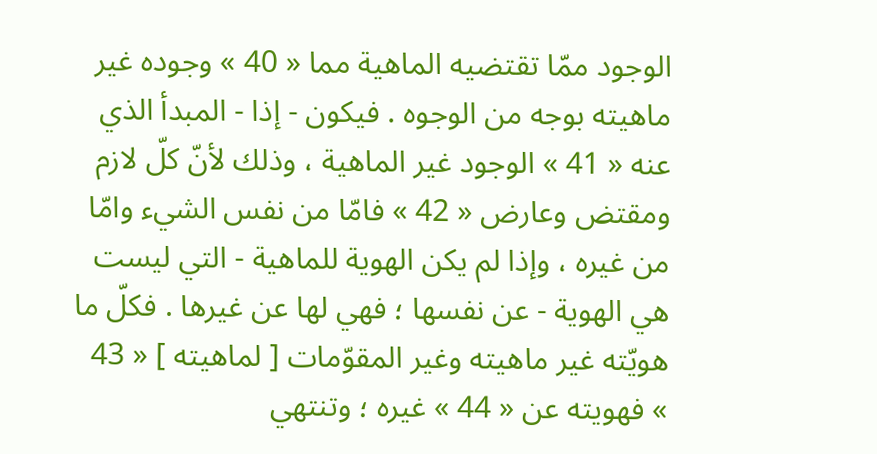الوجود ممّا تقتضيه الماهية مما « 40 » وجوده غير ماهيته بوجه من الوجوه . فيكون - إذا - المبدأ الذي عنه « 41 » الوجود غير الماهية ، وذلك لأنّ كلّ لازم ومقتض وعارض « 42 » فامّا من نفس الشيء وامّا من غيره ، وإذا لم يكن الهوية للماهية - التي ليست هي الهوية - عن نفسها ؛ فهي لها عن غيرها . فكلّ ما هويّته غير ماهيته وغير المقوّمات [ لماهيته ] « 43 » فهويته عن « 44 » غيره ؛ وتنتهي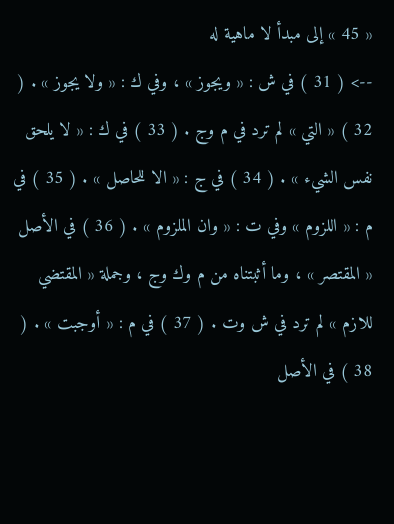« 45 » إلى مبدأ لا ماهية له
--> ( 31 ) في ش : « ويجوز » ، وفي ك : « ولا يجوز » . ( 32 ) « التي » لم ترد في م وج . ( 33 ) في ك : « لا يلحق نفس الشيء » . ( 34 ) في ج : « الا للحاصل » . ( 35 ) في م : « اللزوم » وفي ت : « وان الملزوم » . ( 36 ) في الأصل « المقتصر » ، وما أثبتناه من م وك وج ، وجملة « المقتضي للازم » لم ترد في ش وت . ( 37 ) في م : « أوجبت » . ( 38 ) في الأصل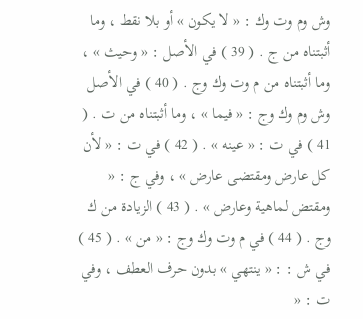وش وم وت وك : « لا يكون » أو بلا نقط ، وما أثبتناه من ج . ( 39 ) في الأصل : « وحيث » ، وما أثبتناه من م وت وك وج . ( 40 ) في الأصل وش وم وك وج : « فيما » ، وما أثبتناه من ت . ( 41 ) في ت : « عينه » . ( 42 ) في ت : « لأن كل عارض ومقتضى عارض » ، وفي ج : « ومقتض لماهية وعارض » . ( 43 ) الزيادة من ك وج . ( 44 ) في م وت وك وج : « من » . ( 45 ) في ش : : « ينتهي » بدون حرف العطف ، وفي ت : «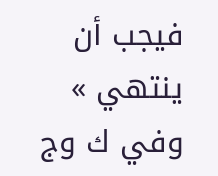فيجب أن ينتهي » وفي ك وج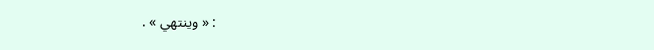: « وينتهي » .